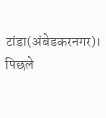टांडा(अंबेडकरनगर)। पिछले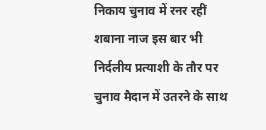निकाय चुनाव में रनर रहीं शबाना नाज इस बार भी निर्दलीय प्रत्याशी के तौर पर चुनाव मैदान में उतरने के साथ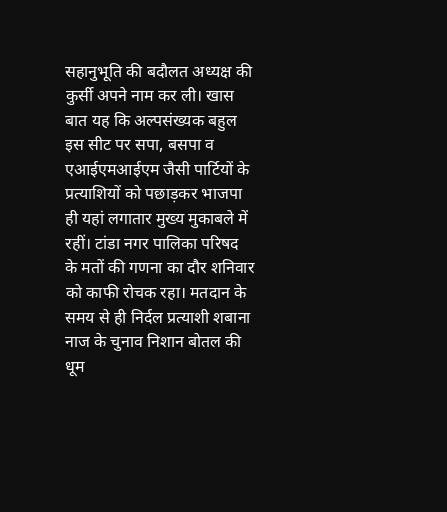सहानुभूति की बदौलत अध्यक्ष की कुर्सी अपने नाम कर ली। खास बात यह कि अल्पसंख्यक बहुल इस सीट पर सपा, बसपा व एआईएमआईएम जैसी पार्टियों के प्रत्याशियों को पछाड़कर भाजपा ही यहां लगातार मुख्य मुकाबले में रहीं। टांडा नगर पालिका परिषद के मतों की गणना का दौर शनिवार को काफी रोचक रहा। मतदान के समय से ही निर्दल प्रत्याशी शबाना नाज के चुनाव निशान बोतल की धूम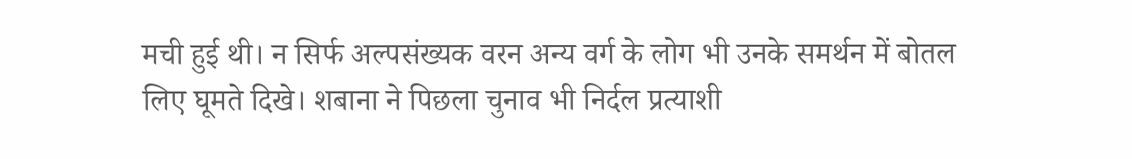मची हुई थी। न सिर्फ अल्पसंख्यक वरन अन्य वर्ग के लोग भी उनके समर्थन में बोतल लिए घूमते दिखे। शबाना ने पिछला चुनाव भी निर्दल प्रत्याशी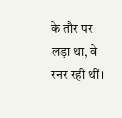के तौर पर लड़ा था, वे रनर रही थीं।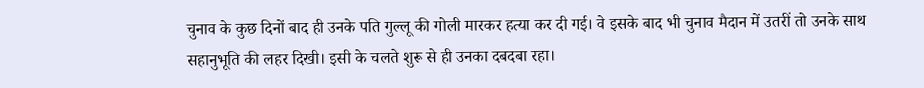चुनाव के कुछ दिनों बाद ही उनके पति गुल्लू की गोली मारकर हत्या कर दी गई। वे इसके बाद भी चुनाव मैदान में उतरीं तो उनके साथ सहानुभूति की लहर दिखी। इसी के चलते शुरू से ही उनका दबदबा रहा।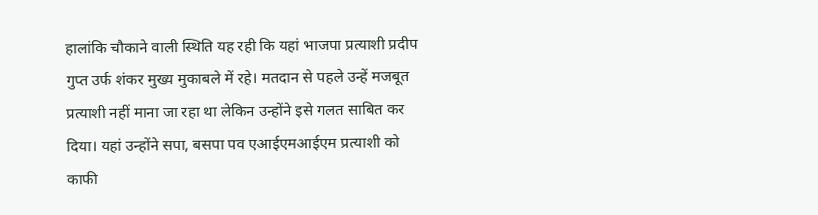हालांकि चौकाने वाली स्थिति यह रही कि यहां भाजपा प्रत्याशी प्रदीप गुप्त उर्फ शंकर मुख्य मुकाबले में रहे। मतदान से पहले उन्हें मजबूत प्रत्याशी नहीं माना जा रहा था लेकिन उन्होंने इसे गलत साबित कर दिया। यहां उन्होंने सपा, बसपा पव एआईएमआईएम प्रत्याशी को काफी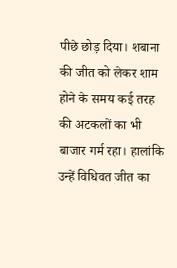पीछे छोड़ दिया। शबाना की जीत को लेकर शाम होने के समय कई तरह की अटकलों का भी बाजार गर्म रहा। हालांकि उन्हें विधिवत जीत का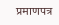प्रमाणपत्र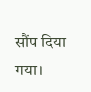सौंप दिया गया।